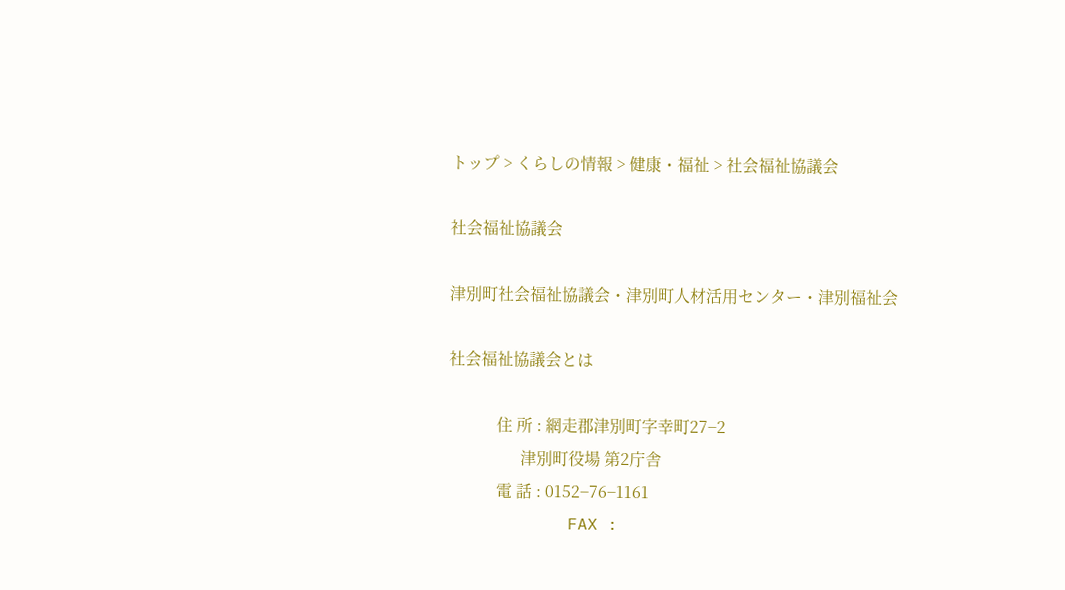トップ > くらしの情報 > 健康・福祉 > 社会福祉協議会

社会福祉協議会

津別町社会福祉協議会・津別町人材活用センター・津別福祉会

社会福祉協議会とは

            住 所 : 網走郡津別町字幸町27−2
                  津別町役場 第2庁舎
            電 話 : 0152−76−1161
            FAX :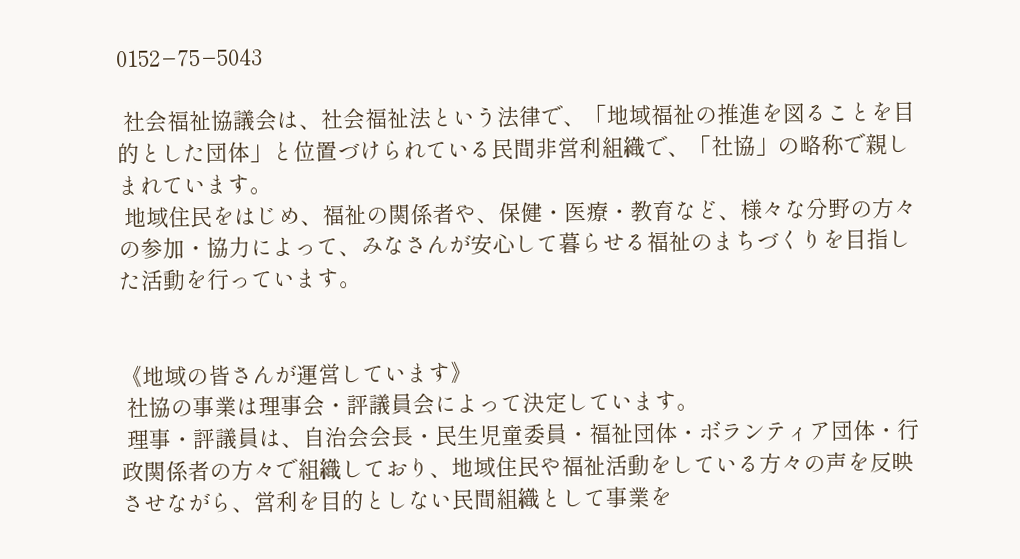0152−75−5043

 社会福祉協議会は、社会福祉法という法律で、「地域福祉の推進を図ることを目的とした団体」と位置づけられている民間非営利組織で、「社協」の略称で親しまれています。
 地域住民をはじめ、福祉の関係者や、保健・医療・教育など、様々な分野の方々の参加・協力によって、みなさんが安心して暮らせる福祉のまちづくりを目指した活動を行っています。


《地域の皆さんが運営しています》
 社協の事業は理事会・評議員会によって決定しています。
 理事・評議員は、自治会会長・民生児童委員・福祉団体・ボランティア団体・行政関係者の方々で組織しており、地域住民や福祉活動をしている方々の声を反映させながら、営利を目的としない民間組織として事業を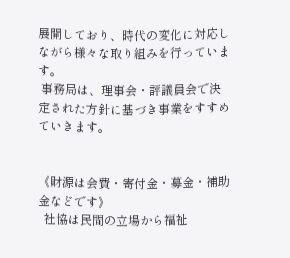展開しており、時代の変化に対応しながら様々な取り組みを行っています。
 事務局は、理事会・評議員会で決定された方針に基づき事業をすすめていきます。


《財源は会費・寄付金・募金・補助金などです》
  社協は民間の立場から福祉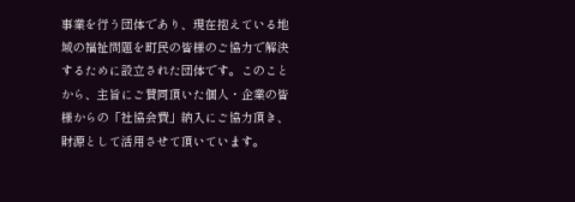事業を行う団体であり、現在抱えている地域の福祉問題を町民の皆様のご協力で解決するために設立された団体です。このことから、主旨にご賛同頂いた個人・企業の皆様からの「社協会費」納入にご協力頂き、財源として活用させて頂いています。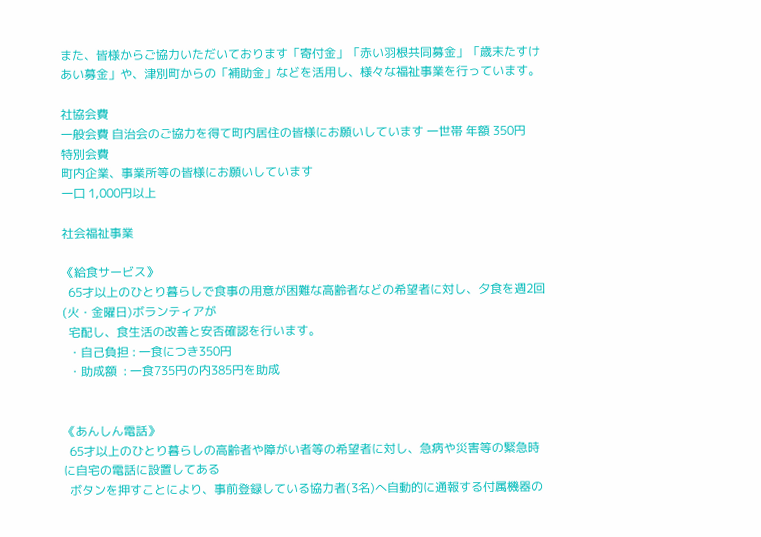また、皆様からご協力いただいております「寄付金」「赤い羽根共同募金」「歳末たすけあい募金」や、津別町からの「補助金」などを活用し、様々な福祉事業を行っています。

社協会費
一般会費 自治会のご協力を得て町内居住の皆様にお願いしています 一世帯 年額 350円
特別会費
町内企業、事業所等の皆様にお願いしています
一口 1,000円以上

社会福祉事業

《給食サービス》
  65才以上のひとり暮らしで食事の用意が困難な高齢者などの希望者に対し、夕食を週2回(火・金曜日)ボランティアが
  宅配し、食生活の改善と安否確認を行います。
  ・自己負担 : 一食につき350円
  ・助成額  : 一食735円の内385円を助成


《あんしん電話》
  65才以上のひとり暮らしの高齢者や障がい者等の希望者に対し、急病や災害等の緊急時に自宅の電話に設置してある
  ボタンを押すことにより、事前登録している協力者(3名)へ自動的に通報する付属機器の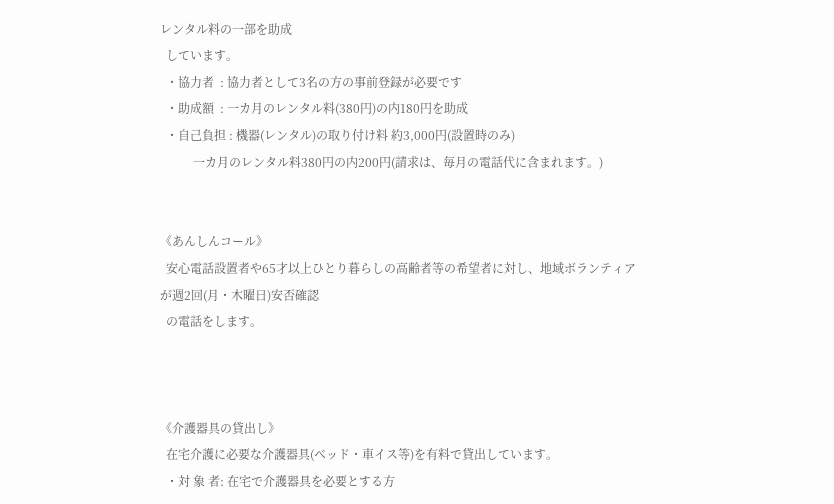レンタル料の一部を助成
  しています。
  ・協力者  : 協力者として3名の方の事前登録が必要です
  ・助成額  : 一カ月のレンタル料(380円)の内180円を助成
  ・自己負担 : 機器(レンタル)の取り付け料 約3,000円(設置時のみ)
           一カ月のレンタル料380円の内200円(請求は、毎月の電話代に含まれます。)


《あんしんコール》
  安心電話設置者や65才以上ひとり暮らしの高齢者等の希望者に対し、地域ボランティアが週2回(月・木曜日)安否確認
  の電話をします。



《介護器具の貸出し》
  在宅介護に必要な介護器具(ベッド・車イス等)を有料で貸出しています。
  ・対 象 者: 在宅で介護器具を必要とする方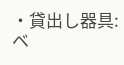・貸出し器具: ベ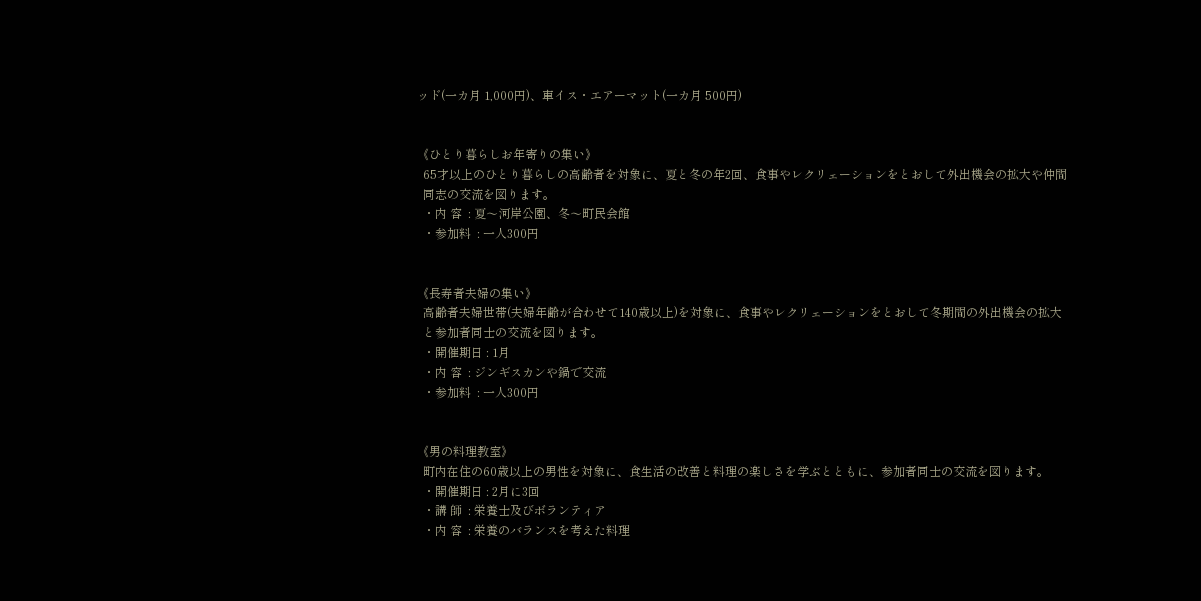ッド(一カ月 1,000円)、車イス・エアーマット(一カ月 500円)


《ひとり暮らしお年寄りの集い》
  65才以上のひとり暮らしの高齢者を対象に、夏と冬の年2回、食事やレクリェーションをとおして外出機会の拡大や仲間
  同志の交流を図ります。
  ・内 容  : 夏〜河岸公園、冬〜町民会館
  ・参加料  : 一人300円


《長寿者夫婦の集い》
  高齢者夫婦世帯(夫婦年齢が合わせて140歳以上)を対象に、食事やレクリェーションをとおして冬期間の外出機会の拡大
  と参加者同士の交流を図ります。
  ・開催期日 : 1月
  ・内 容  : ジンギスカンや鍋で交流
  ・参加料  : 一人300円


《男の料理教室》
  町内在住の60歳以上の男性を対象に、食生活の改善と料理の楽しさを学ぶとともに、参加者同士の交流を図ります。
  ・開催期日 : 2月に3回
  ・講 師  : 栄養士及びボランティア
  ・内 容  : 栄養のバランスを考えた料理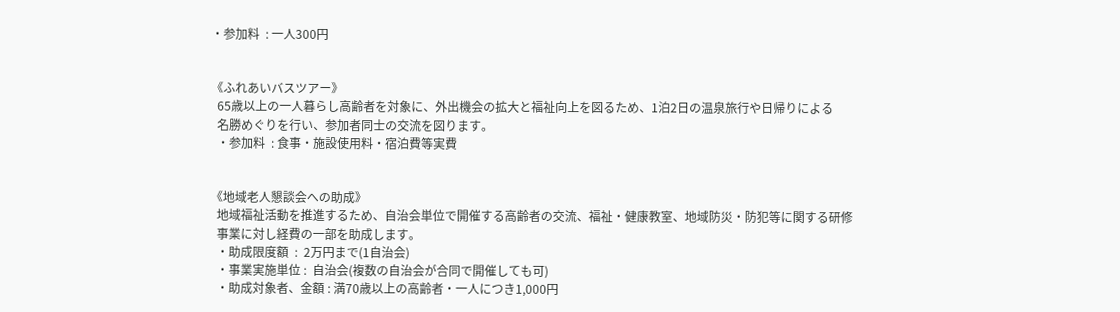・参加料  : 一人300円


《ふれあいバスツアー》
  65歳以上の一人暮らし高齢者を対象に、外出機会の拡大と福祉向上を図るため、1泊2日の温泉旅行や日帰りによる
  名勝めぐりを行い、参加者同士の交流を図ります。
  ・参加料  : 食事・施設使用料・宿泊費等実費


《地域老人懇談会への助成》
  地域福祉活動を推進するため、自治会単位で開催する高齢者の交流、福祉・健康教室、地域防災・防犯等に関する研修
  事業に対し経費の一部を助成します。
  ・助成限度額  :  2万円まで(1自治会)
  ・事業実施単位 :  自治会(複数の自治会が合同で開催しても可)
  ・助成対象者、金額 : 満70歳以上の高齢者・一人につき1,000円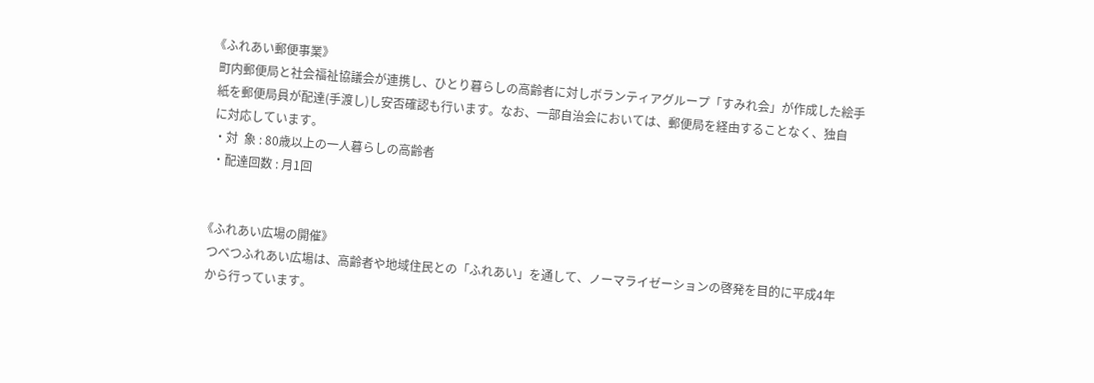《ふれあい郵便事業》
  町内郵便局と社会福祉協議会が連携し、ひとり暮らしの高齢者に対しボランティアグループ「すみれ会」が作成した絵手
  紙を郵便局員が配達(手渡し)し安否確認も行います。なお、一部自治会においては、郵便局を経由することなく、独自
  に対応しています。
  ・対  象 : 80歳以上の一人暮らしの高齢者
  ・配達回数 : 月1回


《ふれあい広場の開催》
  つべつふれあい広場は、高齢者や地域住民との「ふれあい」を通して、ノーマライゼーションの啓発を目的に平成4年
  から行っています。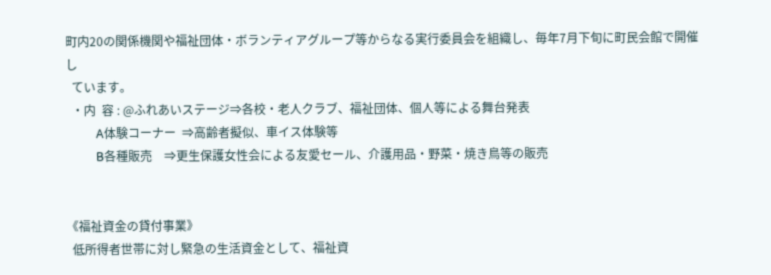町内20の関係機関や福祉団体・ボランティアグループ等からなる実行委員会を組織し、毎年7月下旬に町民会館で開催し
  ています。
  ・内  容 : @ふれあいステージ⇒各校・老人クラブ、福祉団体、個人等による舞台発表
          A体験コーナー  ⇒高齢者擬似、車イス体験等
          B各種販売    ⇒更生保護女性会による友愛セール、介護用品・野菜・焼き鳥等の販売


《福祉資金の貸付事業》
  低所得者世帯に対し緊急の生活資金として、福祉資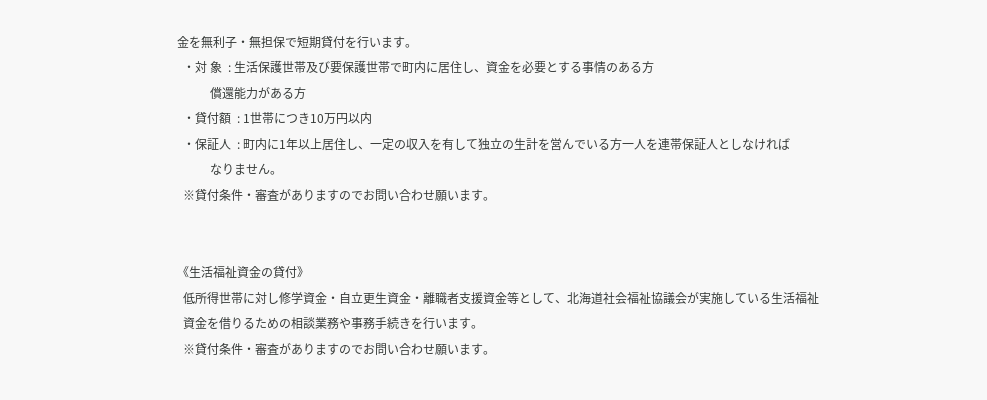金を無利子・無担保で短期貸付を行います。
  ・対 象  : 生活保護世帯及び要保護世帯で町内に居住し、資金を必要とする事情のある方
           償還能力がある方
  ・貸付額  : 1世帯につき10万円以内
  ・保証人  : 町内に1年以上居住し、一定の収入を有して独立の生計を営んでいる方一人を連帯保証人としなければ
           なりません。
  ※貸付条件・審査がありますのでお問い合わせ願います。


《生活福祉資金の貸付》
  低所得世帯に対し修学資金・自立更生資金・離職者支援資金等として、北海道社会福祉協議会が実施している生活福祉
  資金を借りるための相談業務や事務手続きを行います。
  ※貸付条件・審査がありますのでお問い合わせ願います。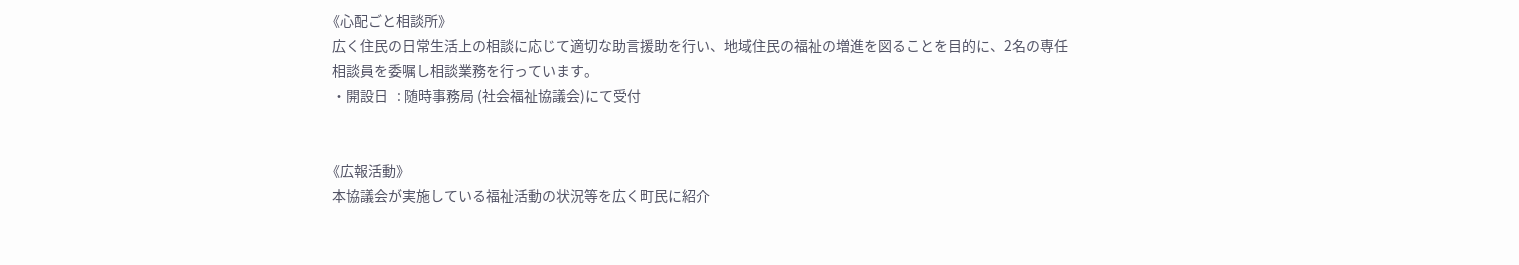《心配ごと相談所》
  広く住民の日常生活上の相談に応じて適切な助言援助を行い、地域住民の福祉の増進を図ることを目的に、2名の専任
  相談員を委嘱し相談業務を行っています。
  ・開設日   : 随時事務局 (社会福祉協議会)にて受付


《広報活動》
  本協議会が実施している福祉活動の状況等を広く町民に紹介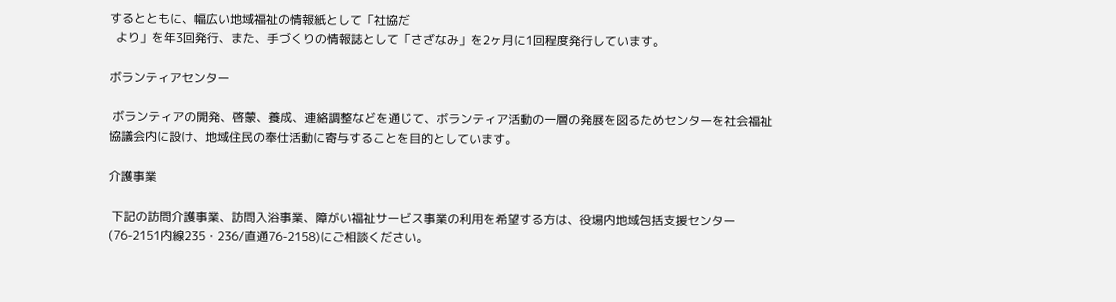するとともに、幅広い地域福祉の情報紙として「社協だ
  より」を年3回発行、また、手づくりの情報誌として「さざなみ」を2ヶ月に1回程度発行しています。

ボランティアセンター

 ボランティアの開発、啓蒙、養成、連絡調整などを通じて、ボランティア活動の一層の発展を図るためセンターを社会福祉
協議会内に設け、地域住民の奉仕活動に寄与することを目的としています。

介護事業

 下記の訪問介護事業、訪問入浴事業、障がい福祉サービス事業の利用を希望する方は、役場内地域包括支援センター
(76-2151内線235・236/直通76-2158)にご相談ください。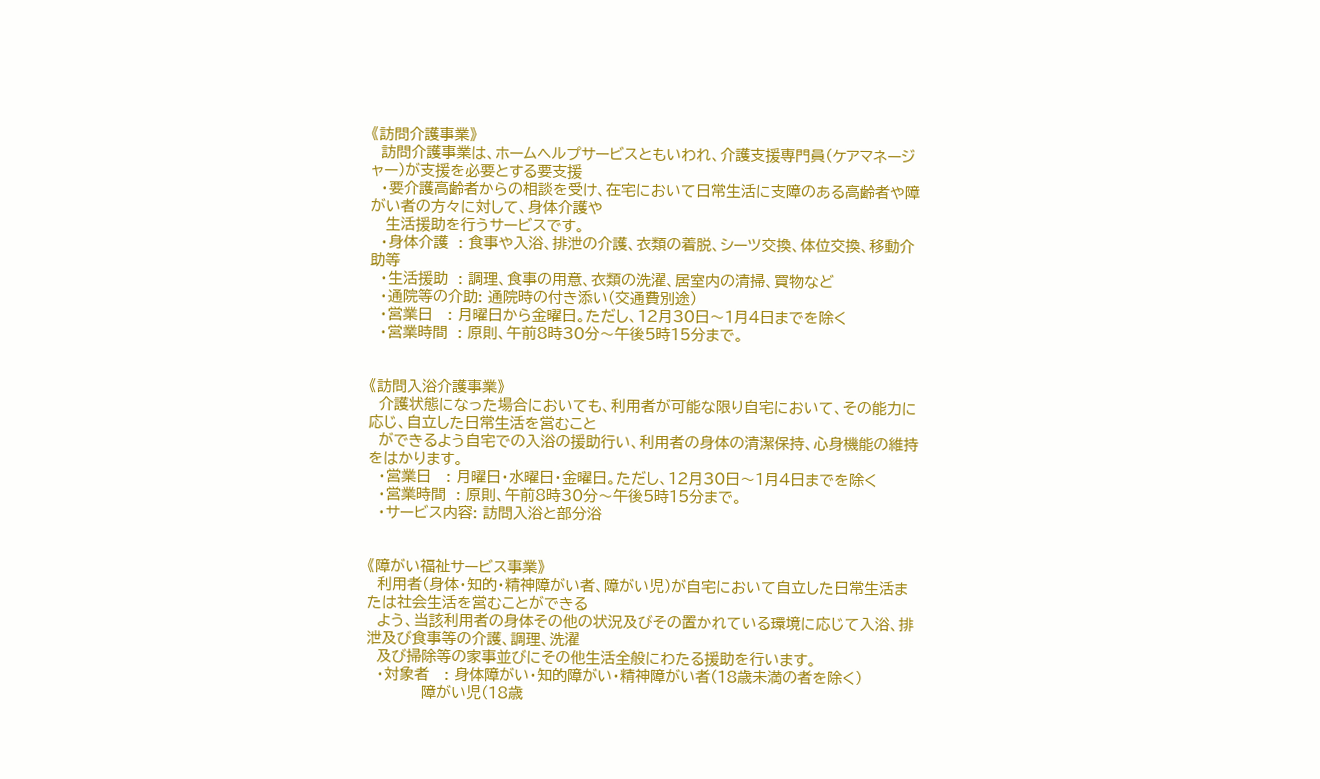《訪問介護事業》
  訪問介護事業は、ホームヘルプサービスともいわれ、介護支援専門員(ケアマネージャー)が支援を必要とする要支援
  ・要介護高齢者からの相談を受け、在宅において日常生活に支障のある高齢者や障がい者の方々に対して、身体介護や
   生活援助を行うサービスです。
  ・身体介護  : 食事や入浴、排泄の介護、衣類の着脱、シーツ交換、体位交換、移動介助等
  ・生活援助  : 調理、食事の用意、衣類の洗濯、居室内の清掃、買物など
  ・通院等の介助: 通院時の付き添い(交通費別途)
  ・営業日   : 月曜日から金曜日。ただし、12月30日〜1月4日までを除く
  ・営業時間  : 原則、午前8時30分〜午後5時15分まで。


《訪問入浴介護事業》
  介護状態になった場合においても、利用者が可能な限り自宅において、その能力に応じ、自立した日常生活を営むこと
  ができるよう自宅での入浴の援助行い、利用者の身体の清潔保持、心身機能の維持をはかります。
  ・営業日   : 月曜日・水曜日・金曜日。ただし、12月30日〜1月4日までを除く
  ・営業時間  : 原則、午前8時30分〜午後5時15分まで。
  ・サービス内容: 訪問入浴と部分浴


《障がい福祉サービス事業》
  利用者(身体・知的・精神障がい者、障がい児)が自宅において自立した日常生活または社会生活を営むことができる
  よう、当該利用者の身体その他の状況及びその置かれている環境に応じて入浴、排泄及び食事等の介護、調理、洗濯
  及び掃除等の家事並びにその他生活全般にわたる援助を行います。
  ・対象者   : 身体障がい・知的障がい・精神障がい者(18歳未満の者を除く)
           障がい児(18歳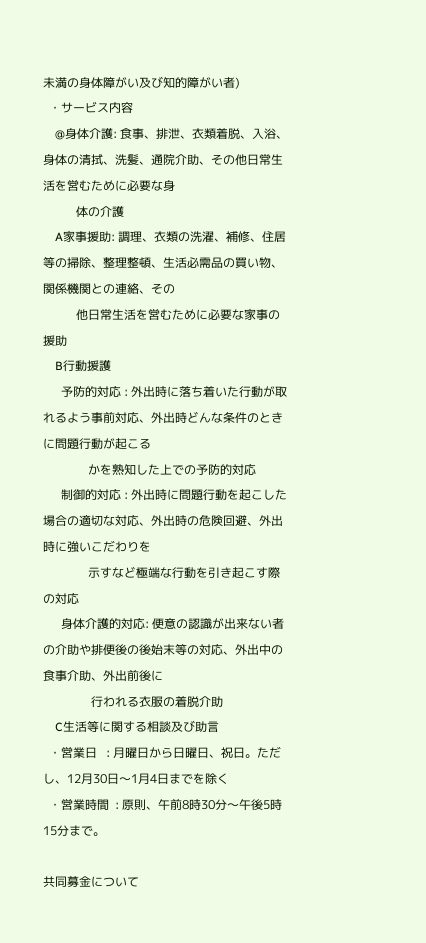未満の身体障がい及び知的障がい者)
  ・サービス内容
    @身体介護: 食事、排泄、衣類着脱、入浴、身体の清拭、洗髪、通院介助、その他日常生活を営むために必要な身
           体の介護
    A家事援助: 調理、衣類の洗濯、補修、住居等の掃除、整理整頓、生活必需品の買い物、関係機関との連絡、その
           他日常生活を営むために必要な家事の援助
    B行動援護
      予防的対応 : 外出時に落ち着いた行動が取れるよう事前対応、外出時どんな条件のときに問題行動が起こる
               かを熟知した上での予防的対応
      制御的対応 : 外出時に問題行動を起こした場合の適切な対応、外出時の危険回避、外出時に強いこだわりを
               示すなど極端な行動を引き起こす際の対応
      身体介護的対応: 便意の認識が出来ない者の介助や排便後の後始末等の対応、外出中の食事介助、外出前後に
                行われる衣服の着脱介助
    C生活等に関する相談及び助言
  ・営業日   : 月曜日から日曜日、祝日。ただし、12月30日〜1月4日までを除く
  ・営業時間  : 原則、午前8時30分〜午後5時15分まで。

共同募金について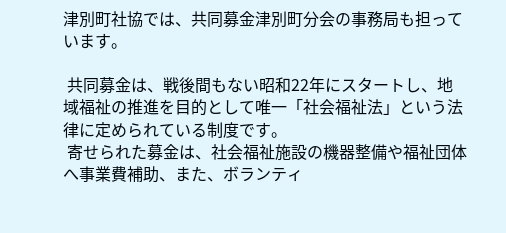津別町社協では、共同募金津別町分会の事務局も担っています。

 共同募金は、戦後間もない昭和22年にスタートし、地域福祉の推進を目的として唯一「社会福祉法」という法律に定められている制度です。
 寄せられた募金は、社会福祉施設の機器整備や福祉団体へ事業費補助、また、ボランティ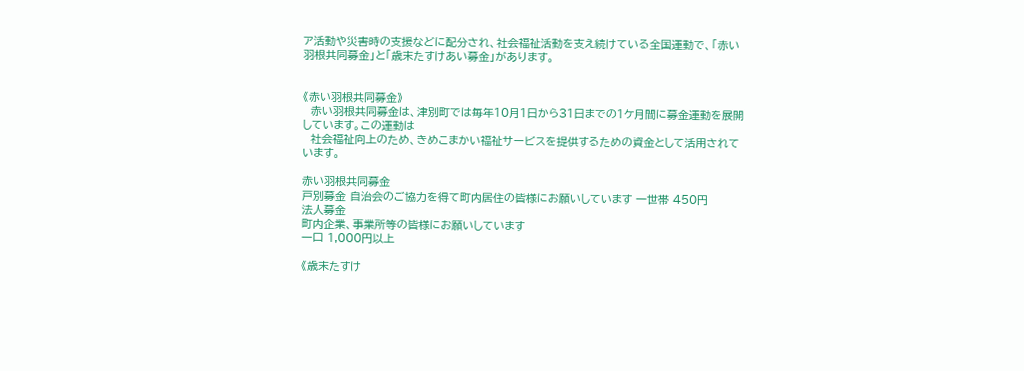ア活動や災害時の支援などに配分され、社会福祉活動を支え続けている全国運動で、「赤い羽根共同募金」と「歳末たすけあい募金」があります。


《赤い羽根共同募金》
  赤い羽根共同募金は、津別町では毎年10月1日から31日までの1ケ月間に募金運動を展開しています。この運動は
  社会福祉向上のため、きめこまかい福祉サービスを提供するための資金として活用されています。

赤い羽根共同募金
戸別募金 自治会のご協力を得て町内居住の皆様にお願いしています 一世帯 450円
法人募金
町内企業、事業所等の皆様にお願いしています
一口 1,000円以上

《歳末たすけ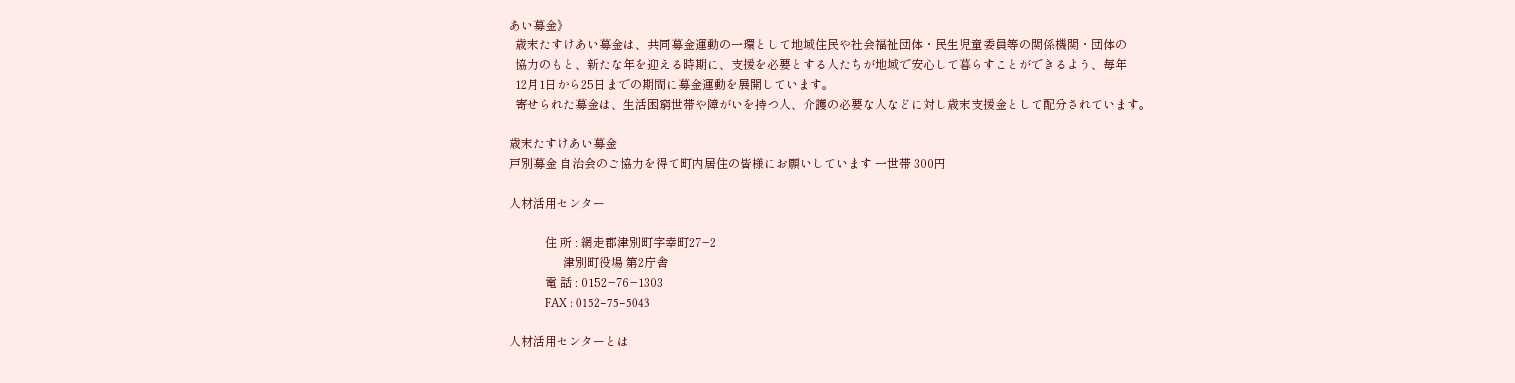あい募金》
  歳末たすけあい募金は、共同募金運動の一環として地域住民や社会福祉団体・民生児童委員等の関係機関・団体の
  協力のもと、新たな年を迎える時期に、支援を必要とする人たちが地域で安心して暮らすことができるよう、毎年
  12月1日から25日までの期間に募金運動を展開しています。
  寄せられた募金は、生活困窮世帯や障がいを持つ人、介護の必要な人などに対し歳末支援金として配分されています。

歳末たすけあい募金
戸別募金 自治会のご協力を得て町内居住の皆様にお願いしています 一世帯 300円

人材活用センター

            住 所 : 網走郡津別町字幸町27−2
                  津別町役場 第2庁舎
            電 話 : 0152−76−1303
            FAX : 0152−75−5043

人材活用センターとは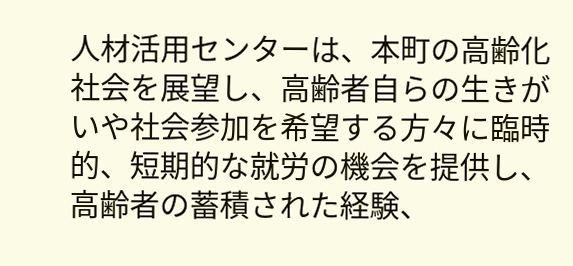人材活用センターは、本町の高齢化社会を展望し、高齢者自らの生きがいや社会参加を希望する方々に臨時的、短期的な就労の機会を提供し、高齢者の蓄積された経験、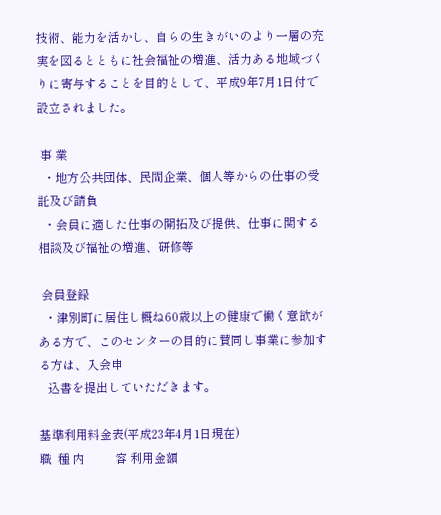技術、能力を活かし、自らの生きがいのより一層の充実を図るとともに社会福祉の増進、活力ある地域づくりに寄与することを目的として、平成9年7月1日付で設立されました。

 事 業
  ・地方公共団体、民間企業、個人等からの仕事の受託及び請負
  ・会員に適した仕事の開拓及び提供、仕事に関する相談及び福祉の増進、研修等

 会員登録
  ・津別町に居住し概ね60歳以上の健康で働く意欲がある方で、このセンターの目的に賛同し事業に参加する方は、入会申
   込書を提出していただきます。

基準利用料金表(平成23年4月1日現在)
職  種 内          容 利用金額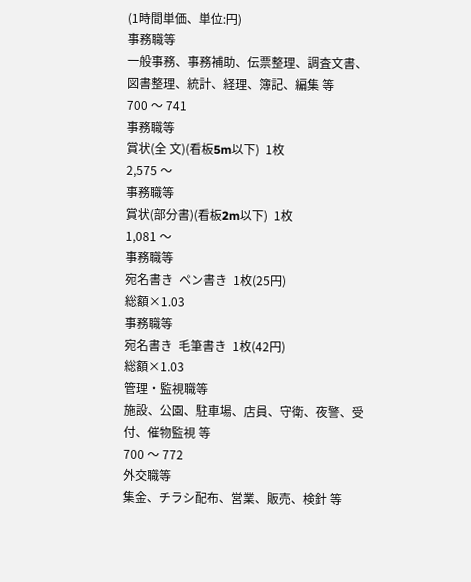(1時間単価、単位:円)
事務職等
一般事務、事務補助、伝票整理、調査文書、図書整理、統計、経理、簿記、編集 等
700 〜 741
事務職等
賞状(全 文)(看板5m以下)  1枚
2,575 〜
事務職等
賞状(部分書)(看板2m以下)  1枚
1,081 〜
事務職等
宛名書き  ペン書き  1枚(25円)
総額×1.03
事務職等
宛名書き  毛筆書き  1枚(42円)
総額×1.03
管理・監視職等
施設、公園、駐車場、店員、守衛、夜警、受付、催物監視 等
700 〜 772
外交職等
集金、チラシ配布、営業、販売、検針 等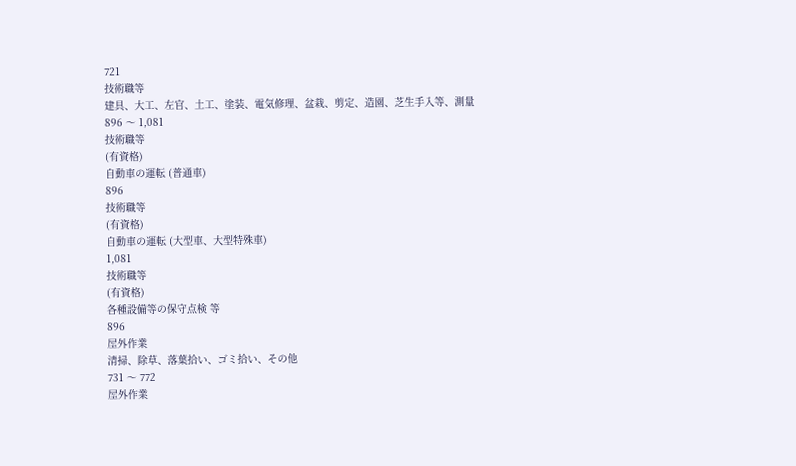721
技術職等
建具、大工、左官、土工、塗装、電気修理、盆栽、剪定、造園、芝生手入等、測量
896 〜 1,081
技術職等
(有資格)
自動車の運転 (普通車)
896
技術職等
(有資格)
自動車の運転 (大型車、大型特殊車)
1,081
技術職等
(有資格)
各種設備等の保守点検 等
896
屋外作業
清掃、除草、落葉拾い、ゴミ拾い、その他
731 〜 772
屋外作業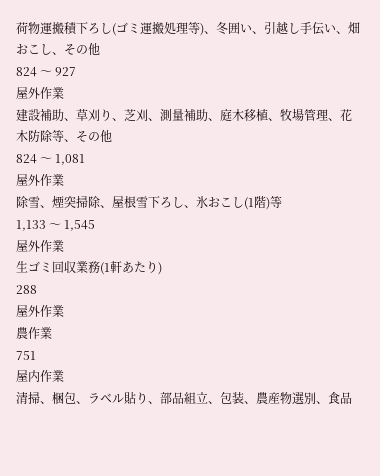荷物運搬積下ろし(ゴミ運搬処理等)、冬囲い、引越し手伝い、畑おこし、その他
824 〜 927
屋外作業
建設補助、草刈り、芝刈、測量補助、庭木移植、牧場管理、花木防除等、その他
824 〜 1,081
屋外作業
除雪、煙突掃除、屋根雪下ろし、氷おこし(1階)等
1,133 〜 1,545
屋外作業
生ゴミ回収業務(1軒あたり)
288
屋外作業
農作業
751
屋内作業
清掃、梱包、ラベル貼り、部品組立、包装、農産物選別、食品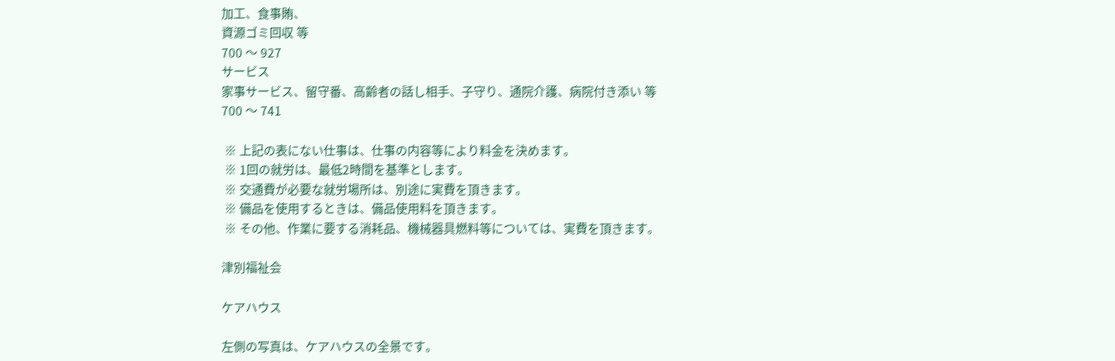加工、食事賄、
資源ゴミ回収 等
700 〜 927
サービス
家事サービス、留守番、高齢者の話し相手、子守り、通院介護、病院付き添い 等
700 〜 741

 ※ 上記の表にない仕事は、仕事の内容等により料金を決めます。
 ※ 1回の就労は、最低2時間を基準とします。
 ※ 交通費が必要な就労場所は、別途に実費を頂きます。
 ※ 備品を使用するときは、備品使用料を頂きます。
 ※ その他、作業に要する消耗品、機械器具燃料等については、実費を頂きます。

津別福祉会

ケアハウス

左側の写真は、ケアハウスの全景です。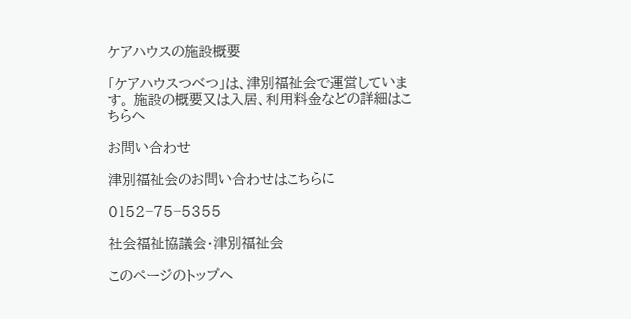ケアハウスの施設概要

「ケアハウスつべつ」は、津別福祉会で運営しています。 施設の概要又は入居、利用料金などの詳細はこちらへ

お問い合わせ

津別福祉会のお問い合わせはこちらに

0152−75−5355

社会福祉協議会・津別福祉会

このページのトップへ